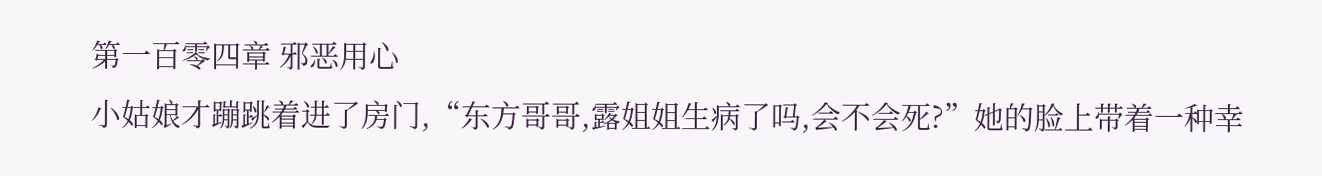第一百零四章 邪恶用心
小姑娘才蹦跳着进了房门,“东方哥哥,露姐姐生病了吗,会不会死?”她的脸上带着一种幸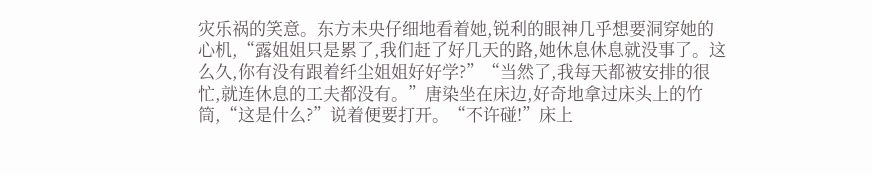灾乐祸的笑意。东方未央仔细地看着她,锐利的眼神几乎想要洞穿她的心机,“露姐姐只是累了,我们赶了好几天的路,她休息休息就没事了。这么久,你有没有跟着纤尘姐姐好好学?”“当然了,我每天都被安排的很忙,就连休息的工夫都没有。”唐染坐在床边,好奇地拿过床头上的竹筒,“这是什么?”说着便要打开。“不许碰!”床上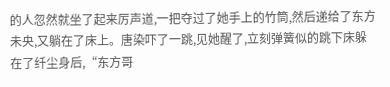的人忽然就坐了起来厉声道,一把夺过了她手上的竹筒,然后递给了东方未央,又躺在了床上。唐染吓了一跳,见她醒了,立刻弹簧似的跳下床躲在了纤尘身后,“东方哥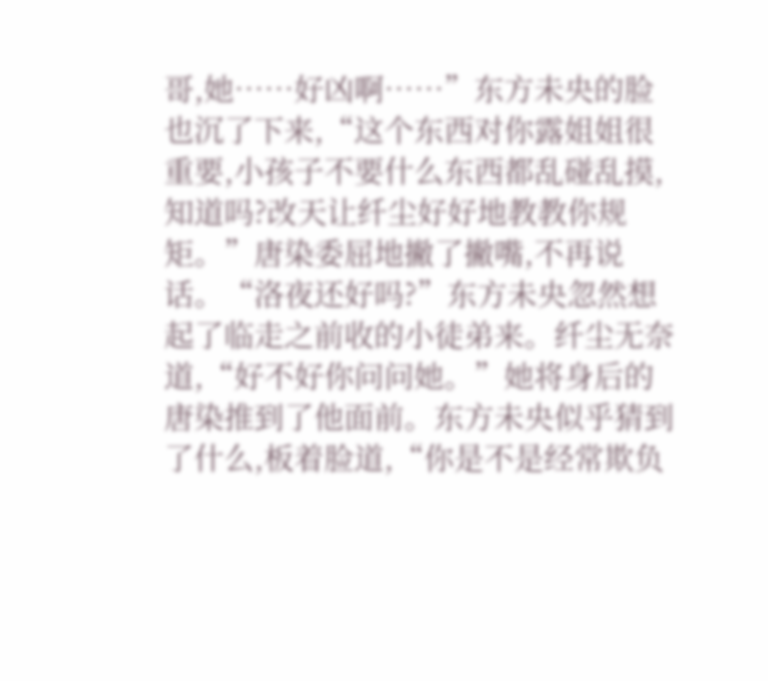哥,她……好凶啊……”东方未央的脸也沉了下来,“这个东西对你露姐姐很重要,小孩子不要什么东西都乱碰乱摸,知道吗?改天让纤尘好好地教教你规矩。”唐染委屈地撇了撇嘴,不再说话。“洛夜还好吗?”东方未央忽然想起了临走之前收的小徒弟来。纤尘无奈道,“好不好你问问她。”她将身后的唐染推到了他面前。东方未央似乎猜到了什么,板着脸道,“你是不是经常欺负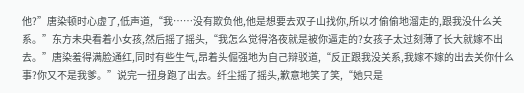他?”唐染顿时心虚了,低声道,“我……没有欺负他,他是想要去双子山找你,所以才偷偷地溜走的,跟我没什么关系。”东方未央看着小女孩,然后摇了摇头,“我怎么觉得洛夜就是被你逼走的?女孩子太过刻薄了长大就嫁不出去。”唐染羞得满脸通红,同时有些生气,昂着头倔强地为自己辩驳道,“反正跟我没关系,我嫁不嫁的出去关你什么事?你又不是我爹。”说完一扭身跑了出去。纤尘摇了摇头,歉意地笑了笑,“她只是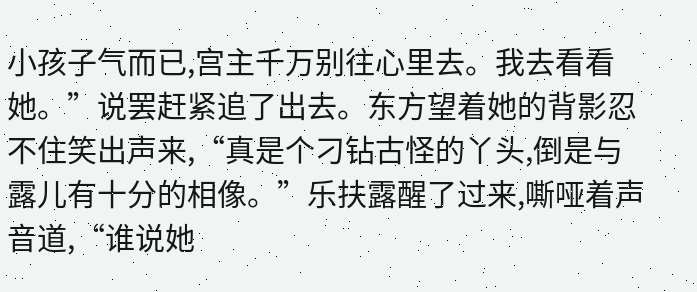小孩子气而已,宫主千万别往心里去。我去看看她。”说罢赶紧追了出去。东方望着她的背影忍不住笑出声来,“真是个刁钻古怪的丫头,倒是与露儿有十分的相像。”乐扶露醒了过来,嘶哑着声音道,“谁说她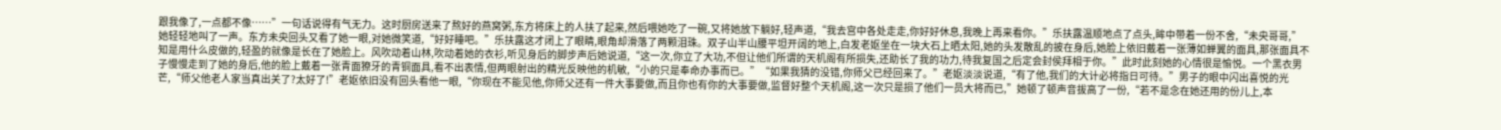跟我像了,一点都不像……”一句话说得有气无力。这时厨房送来了熬好的燕窝粥,东方将床上的人扶了起来,然后喂她吃了一碗,又将她放下躺好,轻声道,“我去宫中各处走走,你好好休息,我晚上再来看你。”乐扶露温顺地点了点头,眸中带着一份不舍,“未央哥哥,”她轻轻地叫了一声。东方未央回头又看了她一眼,对她微笑道,“好好睡吧。”乐扶露这才闭上了眼睛,眼角却滑落了两颗泪珠。双子山半山腰平坦开阔的地上,白发老妪坐在一块大石上晒太阳,她的头发散乱的披在身后,她脸上依旧戴着一张薄如蝉翼的面具,那张面具不知是用什么皮做的,轻盈的就像是长在了她脸上。风吹动着山林,吹动着她的衣衫,听见身后的脚步声后她说道,“这一次,你立了大功,不但让他们所谓的天机阁有所损失,还助长了我的功力,待我复国之后定会封侯拜相于你。”此时此刻她的心情很是愉悦。一个黑衣男子慢慢走到了她的身后,他的脸上戴着一张青面獠牙的青铜面具,看不出表情,但两眼射出的精光反映他的机敏,“小的只是奉命办事而已。”“如果我猜的没错,你师父已经回来了。”老妪淡淡说道,“有了他,我们的大计必将指日可待。”男子的眼中闪出喜悦的光芒,“师父他老人家当真出关了?太好了!”老妪依旧没有回头看他一眼,“你现在不能见他,你师父还有一件大事要做,而且你也有你的大事要做,监督好整个天机阁,这一次只是损了他们一员大将而已,”她顿了顿声音拔高了一份,“若不是念在她还用的份儿上,本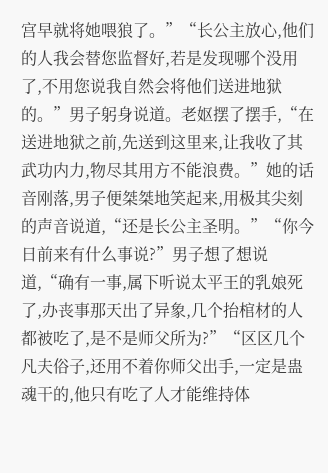宫早就将她喂狼了。”“长公主放心,他们的人我会替您监督好,若是发现哪个没用了,不用您说我自然会将他们送进地狱的。”男子躬身说道。老妪摆了摆手,“在送进地狱之前,先送到这里来,让我收了其武功内力,物尽其用方不能浪费。”她的话音刚落,男子便桀桀地笑起来,用极其尖刻的声音说道,“还是长公主圣明。”“你今日前来有什么事说?”男子想了想说道,“确有一事,属下听说太平王的乳娘死了,办丧事那天出了异象,几个抬棺材的人都被吃了,是不是师父所为?”“区区几个凡夫俗子,还用不着你师父出手,一定是蛊魂干的,他只有吃了人才能维持体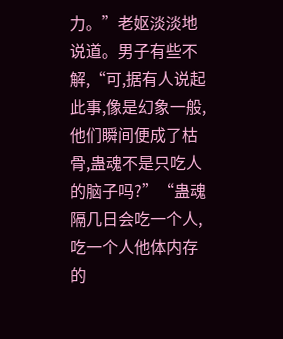力。”老妪淡淡地说道。男子有些不解,“可,据有人说起此事,像是幻象一般,他们瞬间便成了枯骨,蛊魂不是只吃人的脑子吗?”“蛊魂隔几日会吃一个人,吃一个人他体内存的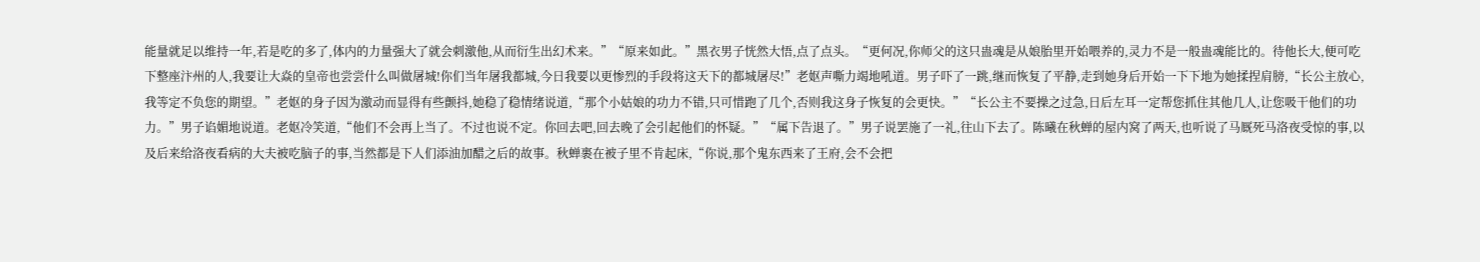能量就足以维持一年,若是吃的多了,体内的力量强大了就会刺激他,从而衍生出幻术来。”“原来如此。”黑衣男子恍然大悟,点了点头。“更何况,你师父的这只蛊魂是从娘胎里开始喂养的,灵力不是一般蛊魂能比的。待他长大,便可吃下整座汴州的人,我要让大焱的皇帝也尝尝什么叫做屠城!你们当年屠我都城,今日我要以更惨烈的手段将这天下的都城屠尽!”老妪声嘶力竭地吼道。男子吓了一跳,继而恢复了平静,走到她身后开始一下下地为她揉捏肩膀,“长公主放心,我等定不负您的期望。”老妪的身子因为激动而显得有些颤抖,她稳了稳情绪说道,“那个小姑娘的功力不错,只可惜跑了几个,否则我这身子恢复的会更快。”“长公主不要操之过急,日后左耳一定帮您抓住其他几人,让您吸干他们的功力。”男子谄媚地说道。老妪冷笑道,“他们不会再上当了。不过也说不定。你回去吧,回去晚了会引起他们的怀疑。”“属下告退了。”男子说罢施了一礼,往山下去了。陈曦在秋蝉的屋内窝了两天,也听说了马厩死马洛夜受惊的事,以及后来给洛夜看病的大夫被吃脑子的事,当然都是下人们添油加醋之后的故事。秋蝉裹在被子里不肯起床,“你说,那个鬼东西来了王府,会不会把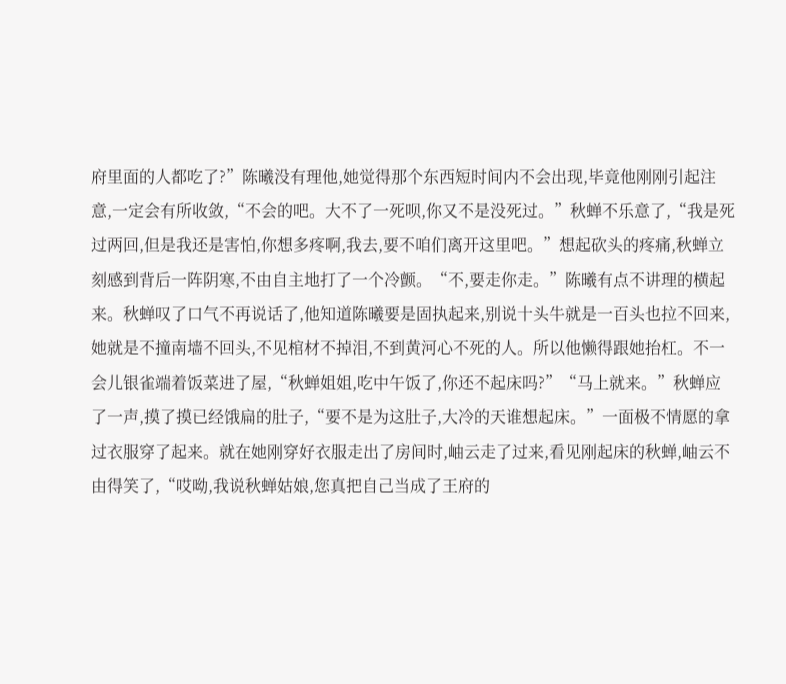府里面的人都吃了?”陈曦没有理他,她觉得那个东西短时间内不会出现,毕竟他刚刚引起注意,一定会有所收敛,“不会的吧。大不了一死呗,你又不是没死过。”秋蝉不乐意了,“我是死过两回,但是我还是害怕,你想多疼啊,我去,要不咱们离开这里吧。”想起砍头的疼痛,秋蝉立刻感到背后一阵阴寒,不由自主地打了一个冷颤。“不,要走你走。”陈曦有点不讲理的横起来。秋蝉叹了口气不再说话了,他知道陈曦要是固执起来,别说十头牛就是一百头也拉不回来,她就是不撞南墙不回头,不见棺材不掉泪,不到黄河心不死的人。所以他懒得跟她抬杠。不一会儿银雀端着饭菜进了屋,“秋蝉姐姐,吃中午饭了,你还不起床吗?”“马上就来。”秋蝉应了一声,摸了摸已经饿扁的肚子,“要不是为这肚子,大冷的天谁想起床。”一面极不情愿的拿过衣服穿了起来。就在她刚穿好衣服走出了房间时,岫云走了过来,看见刚起床的秋蝉,岫云不由得笑了,“哎呦,我说秋蝉姑娘,您真把自己当成了王府的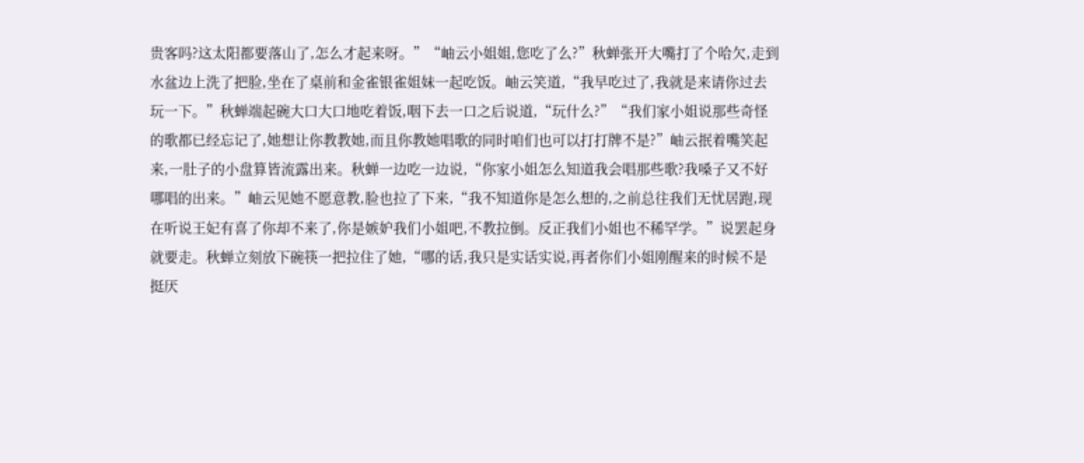贵客吗?这太阳都要落山了,怎么才起来呀。”“岫云小姐姐,您吃了么?”秋蝉张开大嘴打了个哈欠,走到水盆边上洗了把脸,坐在了桌前和金雀银雀姐妹一起吃饭。岫云笑道,“我早吃过了,我就是来请你过去玩一下。”秋蝉端起碗大口大口地吃着饭,咽下去一口之后说道,“玩什么?”“我们家小姐说那些奇怪的歌都已经忘记了,她想让你教教她,而且你教她唱歌的同时咱们也可以打打牌不是?”岫云抿着嘴笑起来,一肚子的小盘算皆流露出来。秋蝉一边吃一边说,“你家小姐怎么知道我会唱那些歌?我嗓子又不好哪唱的出来。”岫云见她不愿意教,脸也拉了下来,“我不知道你是怎么想的,之前总往我们无忧居跑,现在听说王妃有喜了你却不来了,你是嫉妒我们小姐吧,不教拉倒。反正我们小姐也不稀罕学。”说罢起身就要走。秋蝉立刻放下碗筷一把拉住了她,“哪的话,我只是实话实说,再者你们小姐刚醒来的时候不是挺厌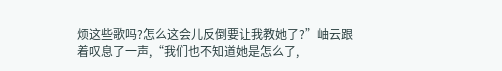烦这些歌吗?怎么这会儿反倒要让我教她了?”岫云跟着叹息了一声,“我们也不知道她是怎么了,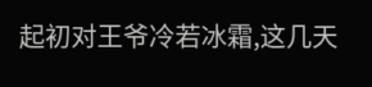起初对王爷冷若冰霜,这几天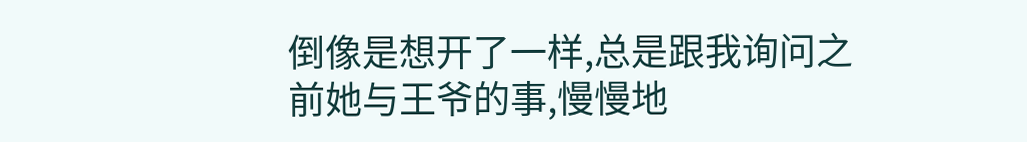倒像是想开了一样,总是跟我询问之前她与王爷的事,慢慢地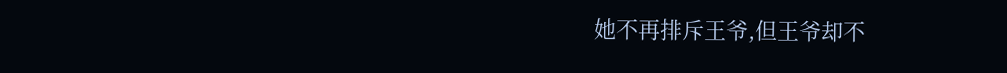她不再排斥王爷,但王爷却不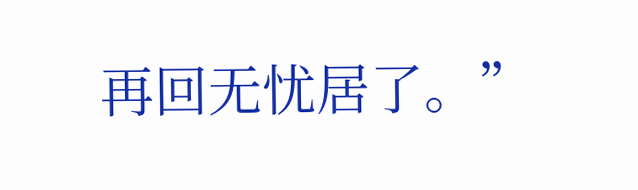再回无忧居了。”